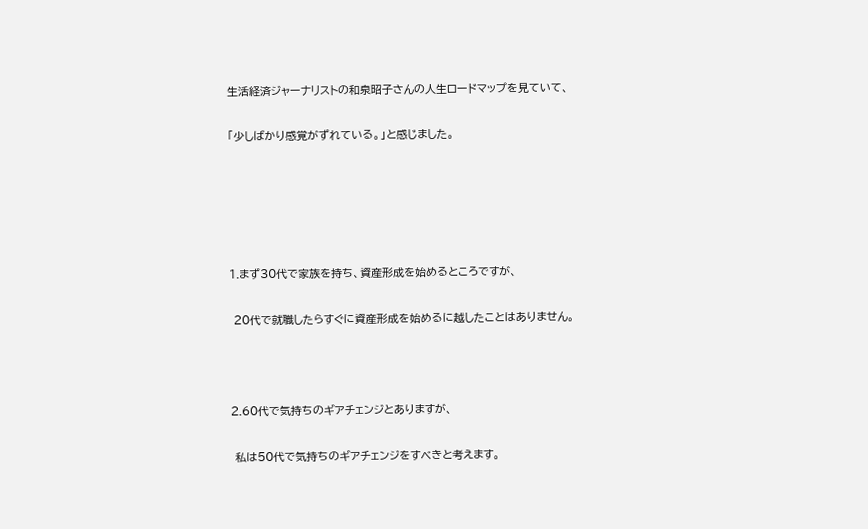生活経済ジャーナリストの和泉昭子さんの人生ロードマップを見ていて、

「少しばかり感覚がずれている。」と感じました。





1.まず30代で家族を持ち、資産形成を始めるところですが、

 20代で就職したらすぐに資産形成を始めるに越したことはありません。



2.60代で気持ちのギアチェンジとありますが、

 私は50代で気持ちのギアチェンジをすべきと考えます。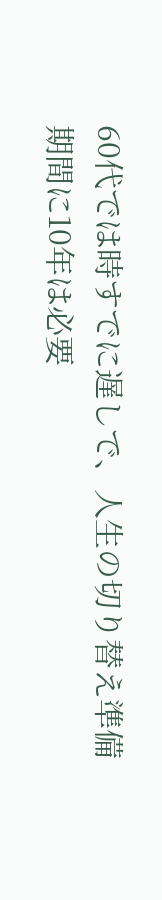60代では時すでに遅しで、人生の切り替え準備期間に10年は必要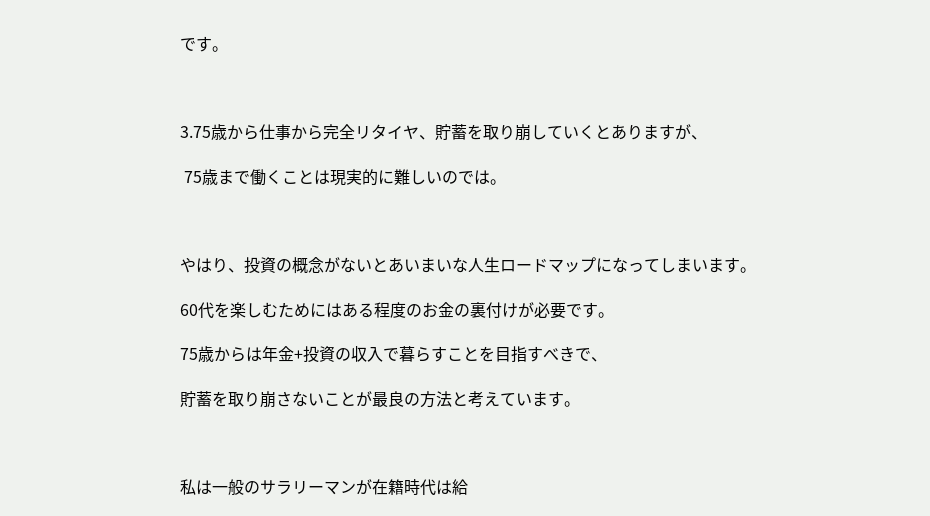です。



3.75歳から仕事から完全リタイヤ、貯蓄を取り崩していくとありますが、

 75歳まで働くことは現実的に難しいのでは。



やはり、投資の概念がないとあいまいな人生ロードマップになってしまいます。

60代を楽しむためにはある程度のお金の裏付けが必要です。

75歳からは年金+投資の収入で暮らすことを目指すべきで、

貯蓄を取り崩さないことが最良の方法と考えています。



私は一般のサラリーマンが在籍時代は給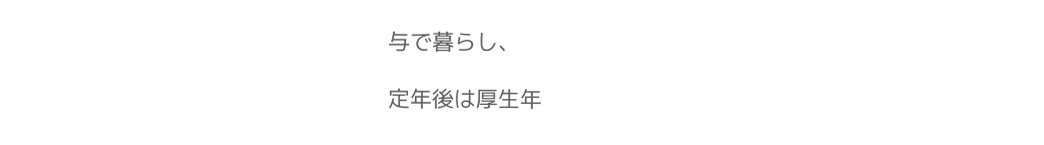与で暮らし、

定年後は厚生年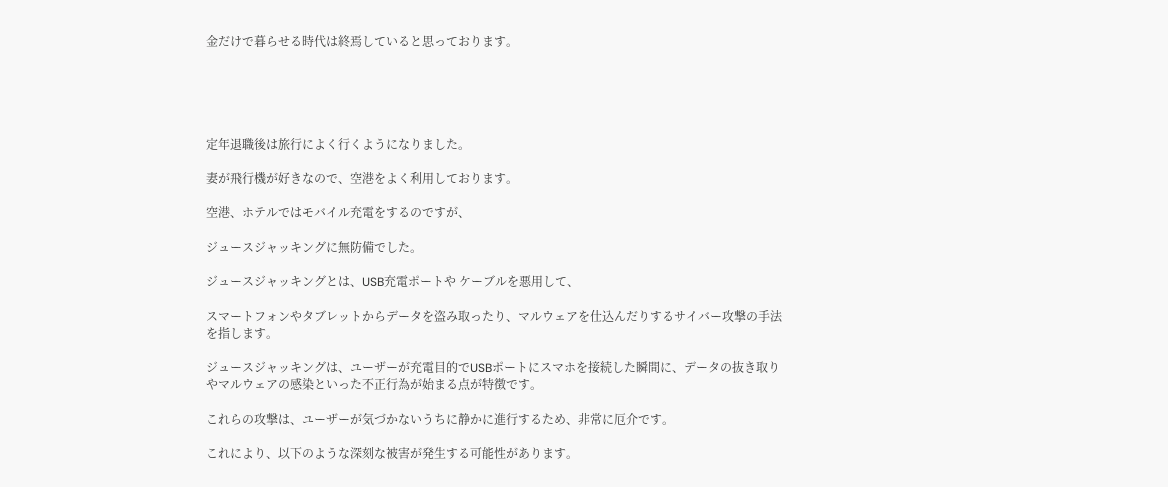金だけで暮らせる時代は終焉していると思っております。





定年退職後は旅行によく行くようになりました。

妻が飛行機が好きなので、空港をよく利用しております。

空港、ホテルではモバイル充電をするのですが、

ジュースジャッキングに無防備でした。

ジュースジャッキングとは、USB充電ポートや ケーブルを悪用して、

スマートフォンやタブレットからデータを盗み取ったり、マルウェアを仕込んだりするサイバー攻撃の手法を指します。

ジュースジャッキングは、ユーザーが充電目的でUSBポートにスマホを接続した瞬間に、データの抜き取りやマルウェアの感染といった不正行為が始まる点が特徴です。

これらの攻撃は、ユーザーが気づかないうちに静かに進行するため、非常に厄介です。

これにより、以下のような深刻な被害が発生する可能性があります。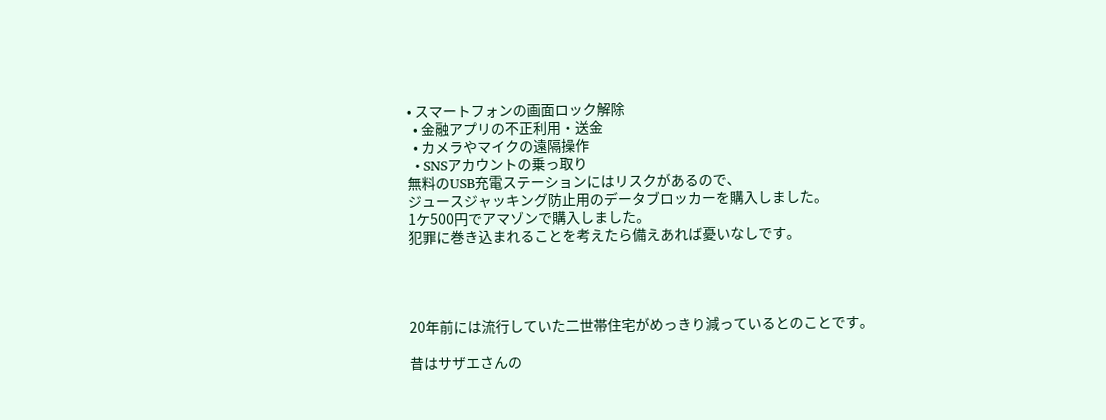• スマートフォンの画面ロック解除
  • 金融アプリの不正利用・送金
  • カメラやマイクの遠隔操作
  • SNSアカウントの乗っ取り
無料のUSB充電ステーションにはリスクがあるので、
ジュースジャッキング防止用のデータブロッカーを購入しました。
1ケ500円でアマゾンで購入しました。
犯罪に巻き込まれることを考えたら備えあれば憂いなしです。




20年前には流行していた二世帯住宅がめっきり減っているとのことです。

昔はサザエさんの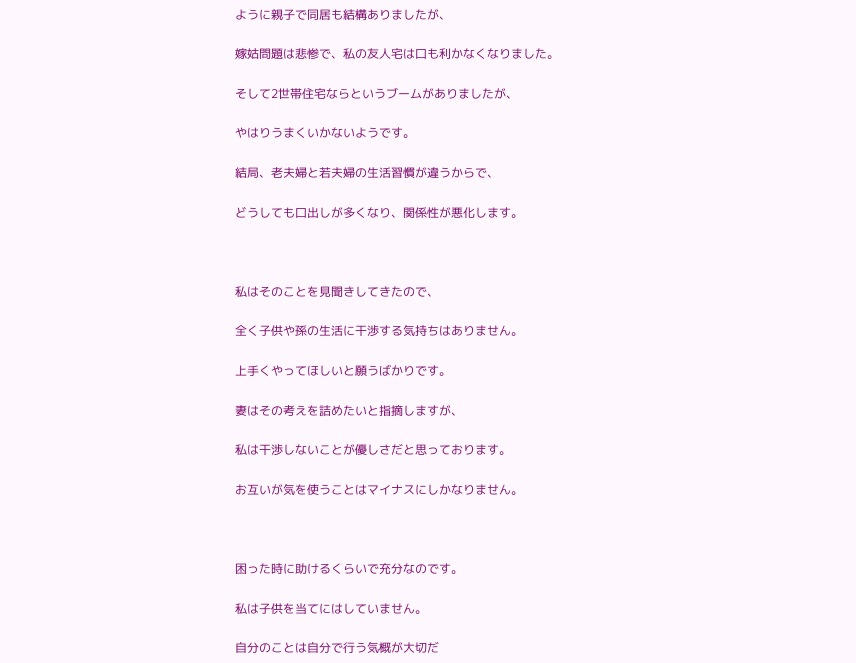ように親子で同居も結構ありましたが、

嫁姑問題は悲惨で、私の友人宅は口も利かなくなりました。

そして2世帯住宅ならというブームがありましたが、

やはりうまくいかないようです。

結局、老夫婦と若夫婦の生活習慣が違うからで、

どうしても口出しが多くなり、関係性が悪化します。



私はそのことを見聞きしてきたので、

全く子供や孫の生活に干渉する気持ちはありません。

上手くやってほしいと願うばかりです。

妻はその考えを詰めたいと指摘しますが、

私は干渉しないことが優しさだと思っております。

お互いが気を使うことはマイナスにしかなりません。



困った時に助けるくらいで充分なのです。

私は子供を当てにはしていません。

自分のことは自分で行う気概が大切だ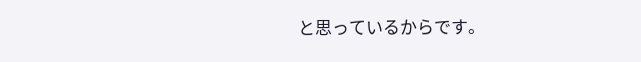と思っているからです。